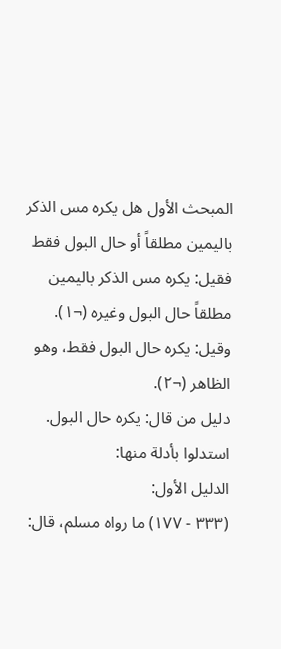المبحث الأول هل يكره مس الذكر باليمين مطلقاً أو حال البول فقط
فقيل: يكره مس الذكر باليمين مطلقاً حال البول وغيره (¬١).
وقيل: يكره حال البول فقط، وهو الظاهر (¬٢).
دليل من قال: يكره حال البول.
استدلوا بأدلة منها:
الدليل الأول:
(٣٣٣ - ١٧٧) ما رواه مسلم، قال: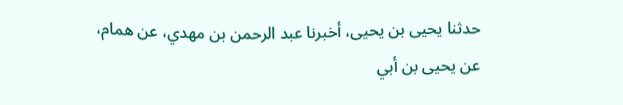حدثنا يحيى بن يحيى، أخبرنا عبد الرحمن بن مهدي، عن همام، عن يحيى بن أبي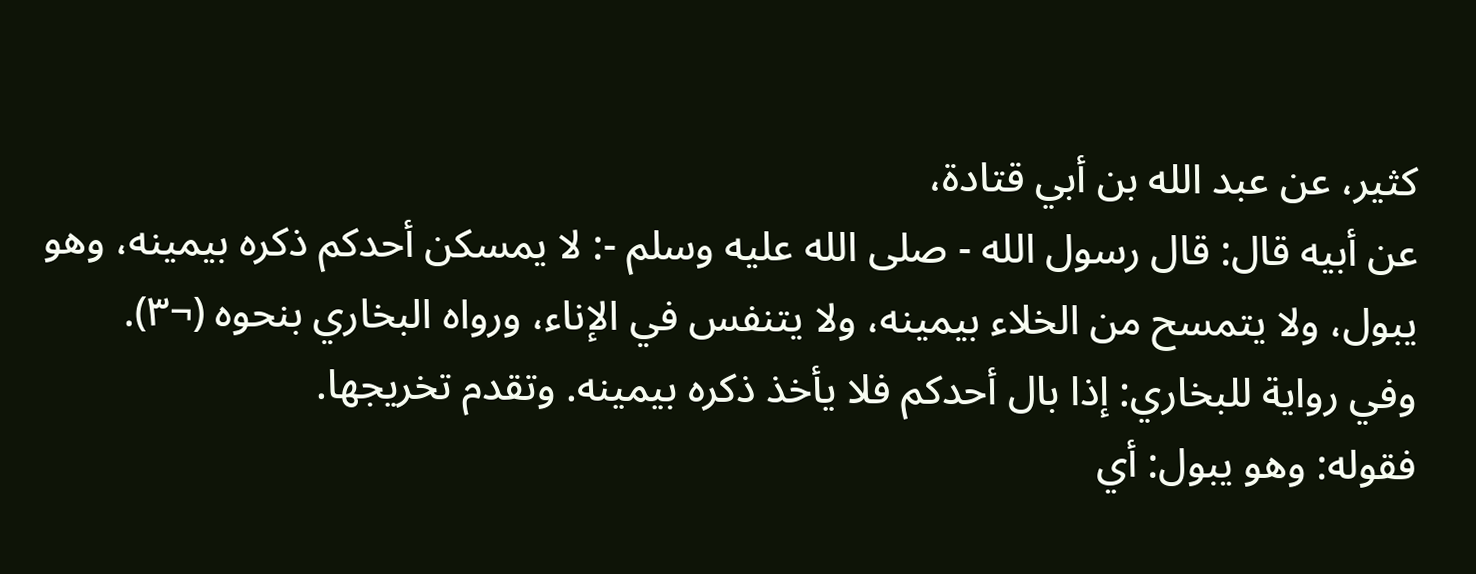كثير، عن عبد الله بن أبي قتادة،
عن أبيه قال: قال رسول الله - صلى الله عليه وسلم -: لا يمسكن أحدكم ذكره بيمينه، وهو يبول، ولا يتمسح من الخلاء بيمينه، ولا يتنفس في الإناء، ورواه البخاري بنحوه (¬٣).
وفي رواية للبخاري: إذا بال أحدكم فلا يأخذ ذكره بيمينه. وتقدم تخريجها.
فقوله: وهو يبول: أي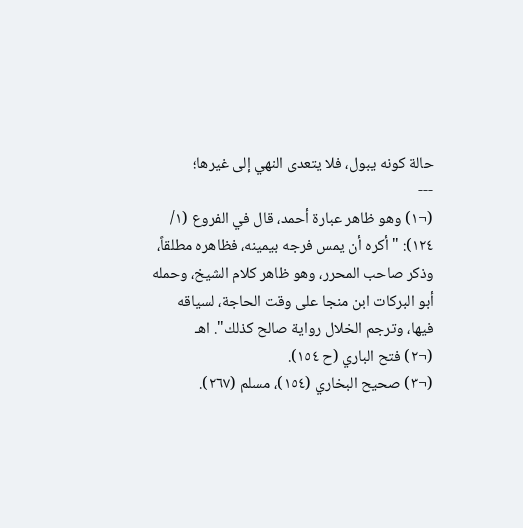حالة كونه يبول، فلا يتعدى النهي إلى غيرها؛
---
(¬١) وهو ظاهر عبارة أحمد، قال في الفروع (١/ ١٢٤): " أكره أن يمس فرجه بيمينه، فظاهره مطلقاً، وذكر صاحب المحرر، وهو ظاهر كلام الشيخ، وحمله أبو البركات ابن منجا على وقت الحاجة، لسياقه فيها، وترجم الخلال رواية صالح كذلك". اهـ
(¬٢) فتح الباري (ح ١٥٤).
(¬٣) صحيح البخاري (١٥٤)، مسلم (٢٦٧).